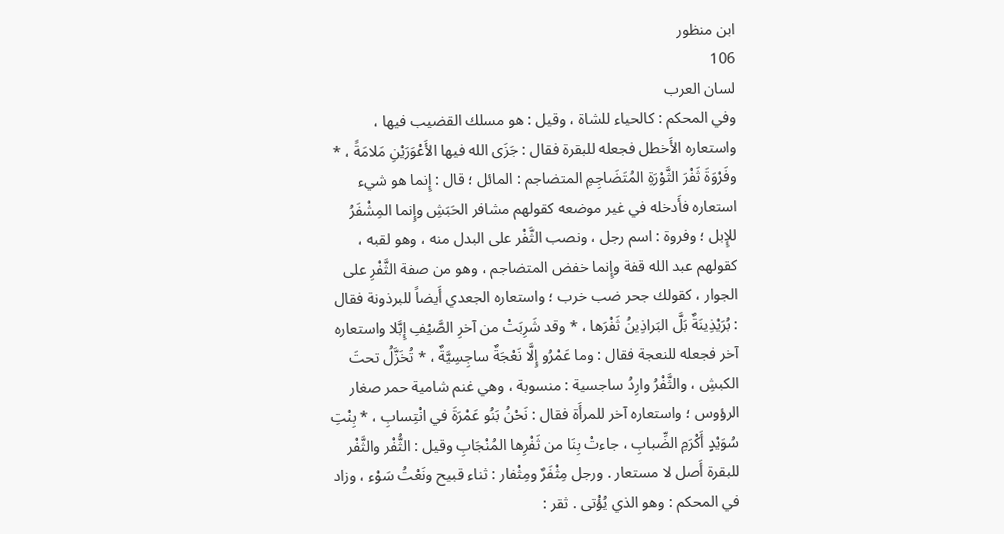ابن منظور
106
لسان العرب
وفي المحكم : كالحياء للشاة ، وقيل : هو مسلك القضيب فيها ، واستعاره الأَخطل فجعله للبقرة فقال : جَزَى الله فيها الأَعْوَرَيْنِ مَلامَةً ، * وفَرْوَةَ ثَفْرَ الثَّوْرَةِ المُتَضَاجِمِ المتضاجم : المائل ؛ قال : إِنما هو شيء استعاره فأَدخله في غير موضعه كقولهم مشافر الحَبَشِ وإِنما المِشْفَرُ للإِبل ؛ وفروة : اسم رجل ، ونصب الثَّفْر على البدل منه ، وهو لقبه ، كقولهم عبد الله قفة وإِنما خفض المتضاجم ، وهو من صفة الثَّفْرِ على الجوار ، كقولك جحر ضب خرب ؛ واستعاره الجعدي أَيضاً للبرذونة فقال : بُرَيْذِينَةٌ بَلَّ البَراذِينُ ثَفْرَها ، * وقد شَرِبَتْ من آخرِ الصَّيْفِ إِبَّلا واستعاره آخر فجعله للنعجة فقال : وما عَمْرُو إِلَّا نَعْجَةٌ ساجِسِيَّةٌ ، * تُخَزَّلُ تحتَ الكبشِ ، والثَّفْرُ وارِدُ ساجسية : منسوبة ، وهي غنم شامية حمر صغار الرؤوس ؛ واستعاره آخر للمرأَة فقال : نَحْنُ بَنُو عَمْرَةَ في انْتِسابِ ، * بِنْتِ سُوَيْدٍ أَكْرَمِ الضِّبابِ ، جاءتْ بِنَا من ثَفْرِها المُنْجَابِ وقيل : الثُّفْر والثَّفْر للبقرة أَصل لا مستعار . ورجل مِثْفَرٌ ومِثْفار : ثناء قبيح ونَعْتُ سَوْء ، وزاد في المحكم : وهو الذي يُؤْتى . ثقر :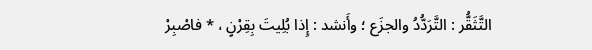التَّثَقُّر : التَّرَدُّدُ والجزَع ؛ وأَنشد : إِذا بُلِيتَ بِقِرْنٍ ، * فاصْبِرْ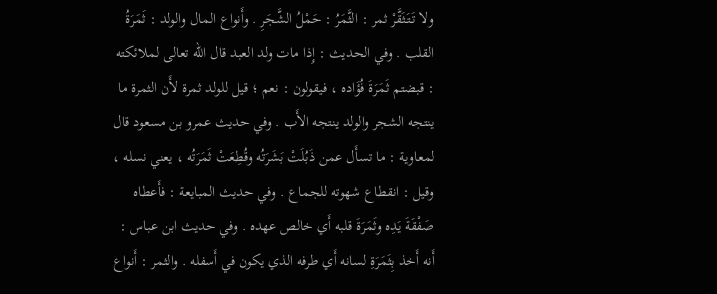ولا تَتَثَقَّرْ ثمر : الثَّمَرُ : حَمْلُ الشَّجَرِ . وأَنواع المال والولد : ثَمَرَةُ القلب . وفي الحديث : إِذا مات ولد العبد قال الله تعالى لملائكته : قبضتم ثَمَرَةَ فُؤَاده ، فيقولون : نعم ؛ قيل للولد ثمرة لأَن الثمرة ما ينتجه الشجر والولد ينتجه الأَب . وفي حديث عمرو بن مسعود قال لمعاوية : ما تسأَل عمن ذَبُلَتْ بَشَرَتُه وقُطِعَتْ ثَمَرَتُه ، يعني نسله ، وقيل : انقطاع شهوته للجماع . وفي حديث المبايعة : فأَعطاه صَفْقَةَ يَدِه وثَمَرَةَ قلبه أَي خالص عهده . وفي حديث ابن عباس : أَنه أَخذ بِثَمَرَةِ لسانه أَي طرفه الذي يكون في أَسفله . والثمر : أَنواع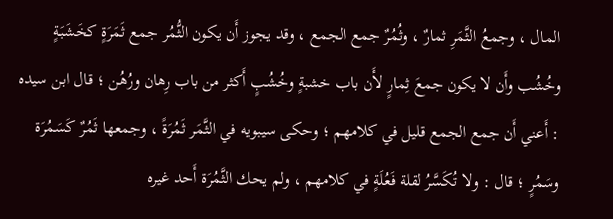المال ، وجمعُ الثَّمَرِ ثمارٌ ، وثُمُرٌ جمع الجمع ، وقد يجوز أَن يكون الثُّمُر جمع ثَمَرَةٍ كخَشَبَةٍ وخُشُب وأَن لا يكون جمعَ ثِمارٍ لأَن باب خشبةٍ وخُشُبٍ أَكثر من باب رِهان ورُهُن ؛ قال ابن سيده : أَعني أَن جمع الجمع قليل في كلامهم ؛ وحكى سيبويه في الثَّمَر ثَمُرَةً ، وجمعها ثَمُرٌ كَسَمُرَة وسَمُرٍ ؛ قال : ولا تُكَسَّرُ لقلة فَعُلَةٍ في كلامهم ، ولم يحك الثَّمُرَة أَحد غيره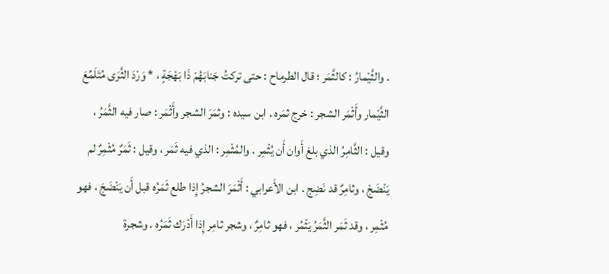. والثَّيْمارُ : كالثَّمَر ؛ قال الطرماح : حتى تركتُ جَنابَهُمْ ذَا بَهْجَةٍ ، * وَرْدَ الثَّرَى مُتَلَمِّعَ الثَّيْمار وأَثْمَر الشجر : خرج ثمَره . ابن سيده : وثمَرَ الشجر وأَثْمَر : صار فيه الثَّمَرُ ، وقيل : الثَّامِرُ الذي بلغ أَوان أَن يُثْمِر . والمُثْمِر : الذي فيه ثَمَر ، وقيل : ثَمَرٌ مُثْمِرٌ لم يَنْضَجْ ، وثامِرٌ قد نَضِج . ابن الأَعرابي : أَثْمَرَ الشجرُ إِذا طلع ثَمَرُه قبل أَن يَنْضَجَ ، فهو مُثْمِر ، وقد ثَمَر الثَّمَرُ يَثْمُر ، فهو ثامِرٌ ، وشجر ثامِر إِذا أَدْرَك ثَمَرُه . وشجرة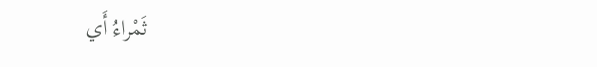ثَمْراءُ أَي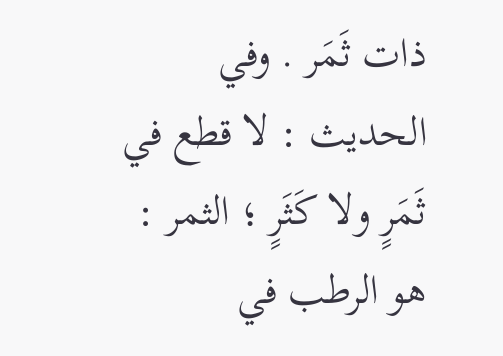ذات ثَمَر . وفي الحديث : لا قطع في ثَمَرٍ ولا كَثَرٍ ؛ الثمر : هو الرطب في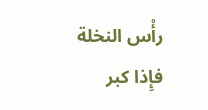رأْس النخلة فإِذا كبر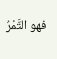فهو التَّمْرُ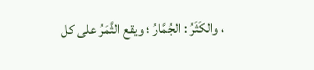، والكَثَرُ : الجُمَّارُ ؛ ويقع الثَّمَرُ على كل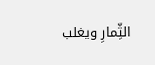الثِّمارِ ويغلب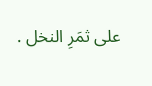على ثمَرِ النخل .